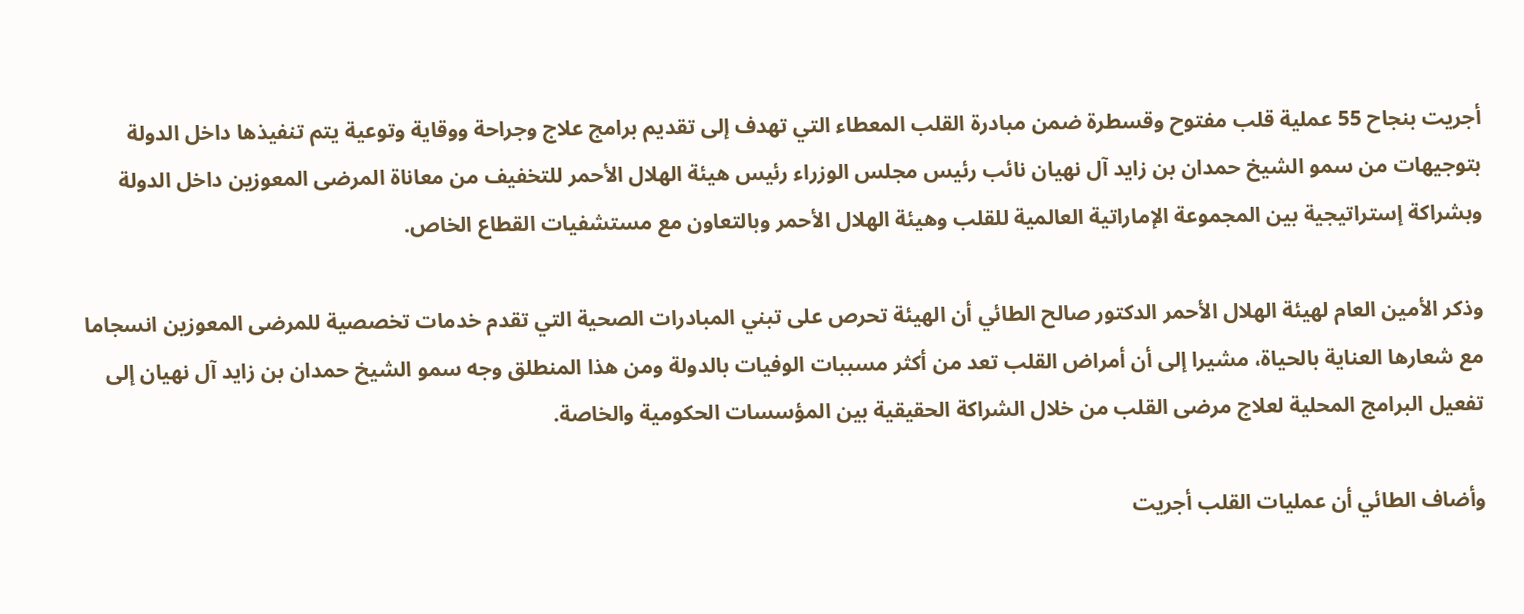أجريت بنجاح 55 عملية قلب مفتوح وقسطرة ضمن مبادرة القلب المعطاء التي تهدف إلى تقديم برامج علاج وجراحة ووقاية وتوعية يتم تنفيذها داخل الدولة بتوجيهات من سمو الشيخ حمدان بن زايد آل نهيان نائب رئيس مجلس الوزراء رئيس هيئة الهلال الأحمر للتخفيف من معاناة المرضى المعوزين داخل الدولة وبشراكة إستراتيجية بين المجموعة الإماراتية العالمية للقلب وهيئة الهلال الأحمر وبالتعاون مع مستشفيات القطاع الخاص.

وذكر الأمين العام لهيئة الهلال الأحمر الدكتور صالح الطائي أن الهيئة تحرص على تبني المبادرات الصحية التي تقدم خدمات تخصصية للمرضى المعوزين انسجاما مع شعارها العناية بالحياة، مشيرا إلى أن أمراض القلب تعد من أكثر مسببات الوفيات بالدولة ومن هذا المنطلق وجه سمو الشيخ حمدان بن زايد آل نهيان إلى تفعيل البرامج المحلية لعلاج مرضى القلب من خلال الشراكة الحقيقية بين المؤسسات الحكومية والخاصة.

وأضاف الطائي أن عمليات القلب أجريت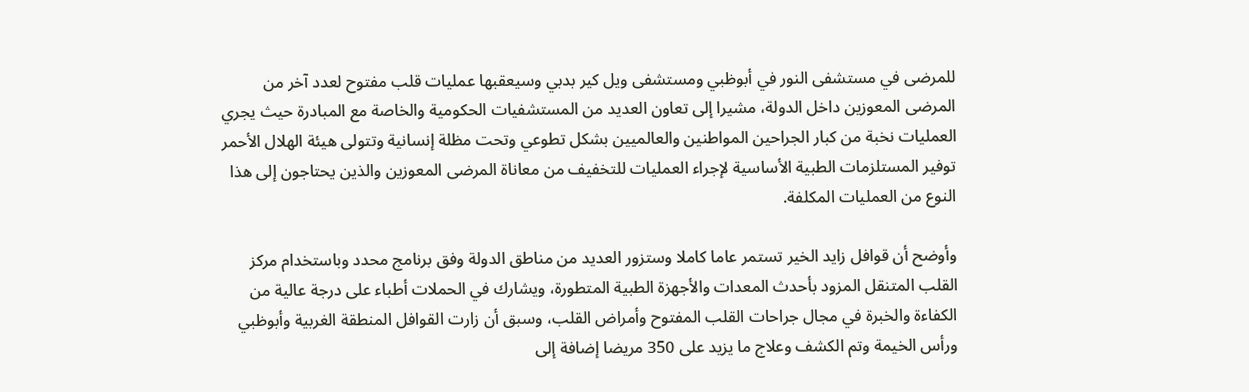للمرضى في مستشفى النور في أبوظبي ومستشفى ويل كير بدبي وسيعقبها عمليات قلب مفتوح لعدد آخر من المرضى المعوزين داخل الدولة، مشيرا إلى تعاون العديد من المستشفيات الحكومية والخاصة مع المبادرة حيث يجري العمليات نخبة من كبار الجراحين المواطنين والعالميين بشكل تطوعي وتحت مظلة إنسانية وتتولى هيئة الهلال الأحمر توفير المستلزمات الطبية الأساسية لإجراء العمليات للتخفيف من معاناة المرضى المعوزين والذين يحتاجون إلى هذا النوع من العمليات المكلفة.

وأوضح أن قوافل زايد الخير تستمر عاما كاملا وستزور العديد من مناطق الدولة وفق برنامج محدد وباستخدام مركز القلب المتنقل المزود بأحدث المعدات والأجهزة الطبية المتطورة، ويشارك في الحملات أطباء على درجة عالية من الكفاءة والخبرة في مجال جراحات القلب المفتوح وأمراض القلب، وسبق أن زارت القوافل المنطقة الغربية وأبوظبي ورأس الخيمة وتم الكشف وعلاج ما يزيد على 350 مريضا إضافة إلى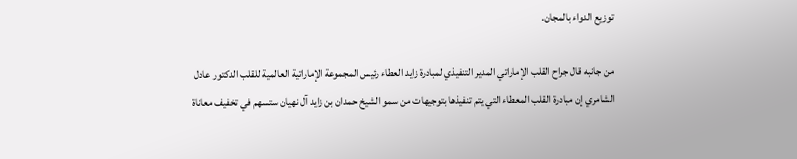توزيع الدواء بالمجان.

من جانبه قال جراح القلب الإماراتي المدير التنفيذي لمبادرة زايد العطاء رئيس المجموعة الإماراتية العالمية للقلب الدكتور عادل الشامري إن مبادرة القلب المعطاء التي يتم تنفيذها بتوجيهات من سمو الشيخ حمدان بن زايد آل نهيان ستسهم في تخفيف معاناة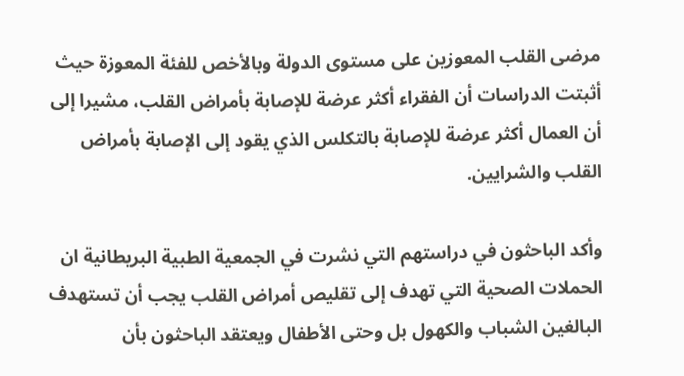مرضى القلب المعوزين على مستوى الدولة وبالأخص للفئة المعوزة حيث أثبتت الدراسات أن الفقراء أكثر عرضة للإصابة بأمراض القلب، مشيرا إلى أن العمال أكثر عرضة للإصابة بالتكلس الذي يقود إلى الإصابة بأمراض القلب والشرايين.

وأكد الباحثون في دراستهم التي نشرت في الجمعية الطبية البريطانية ان الحملات الصحية التي تهدف إلى تقليص أمراض القلب يجب أن تستهدف البالغين الشباب والكهول بل وحتى الأطفال ويعتقد الباحثون بأن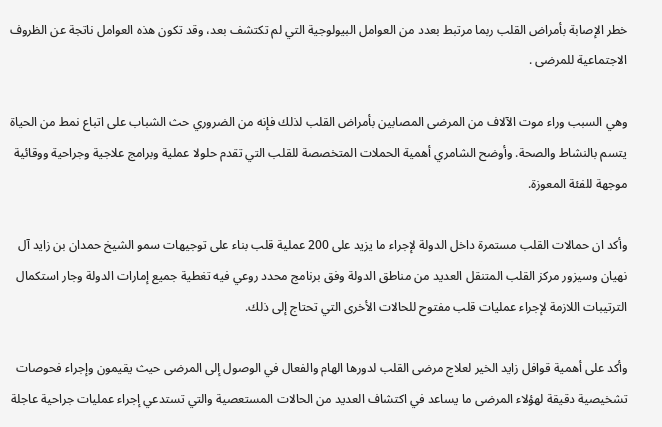خطر الإصابة بأمراض القلب ربما مرتبط بعدد من العوامل البيولوجية التي لم تكتشف بعد، وقد تكون هذه العوامل ناتجة عن الظروف الاجتماعية للمرضى .

وهي السبب وراء موت الآلاف من المرضى المصابين بأمراض القلب لذلك فإنه من الضروري حث الشباب على اتباع نمط من الحياة يتسم بالنشاط والصحة. وأوضح الشامري أهمية الحملات المتخصصة للقلب التي تقدم حلولا عملية وبرامج علاجية وجراحية ووقائية موجهة للفئة المعوزة.

وأكد ان حمالات القلب مستمرة داخل الدولة لإجراء ما يزيد على 200 عملية قلب بناء على توجيهات سمو الشيخ حمدان بن زايد آل نهيان وسيزور مركز القلب المتنقل العديد من مناطق الدولة وفق برنامج محدد روعي فيه تغطية جميع إمارات الدولة وجار استكمال الترتيبات اللازمة لإجراء عمليات قلب مفتوح للحالات الأخرى التي تحتاج إلى ذلك.

وأكد على أهمية قوافل زايد الخير لعلاج مرضى القلب لدورها الهام والفعال في الوصول إلى المرضى حيث يقيمون وإجراء فحوصات تشخيصية دقيقة لهؤلاء المرضى ما يساعد في اكتشاف العديد من الحالات المستعصية والتي تستدعي إجراء عمليات جراحية عاجلة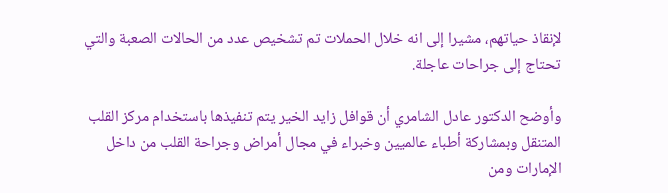لإنقاذ حياتهم، مشيرا إلى انه خلال الحملات تم تشخيص عدد من الحالات الصعبة والتي تحتاج إلى جراحات عاجلة.

وأوضح الدكتور عادل الشامري أن قوافل زايد الخير يتم تنفيذها باستخدام مركز القلب المتنقل وبمشاركة أطباء عالميين وخبراء في مجال أمراض وجراحة القلب من داخل الإمارات ومن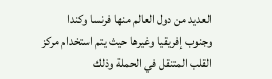العديد من دول العالم منها فرنسا وكندا وجنوب إفريقيا وغيرها حيث يتم استخدام مركز القلب المتنقل في الحملة وذلك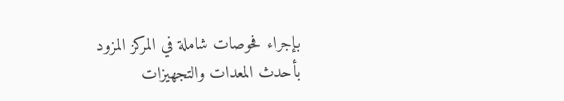بإجراء فحوصات شاملة في المركز المزود بأحدث المعدات والتجهيزات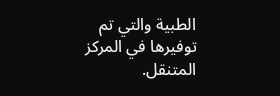الطبية والتي تم توفيرها في المركز المتنقل.